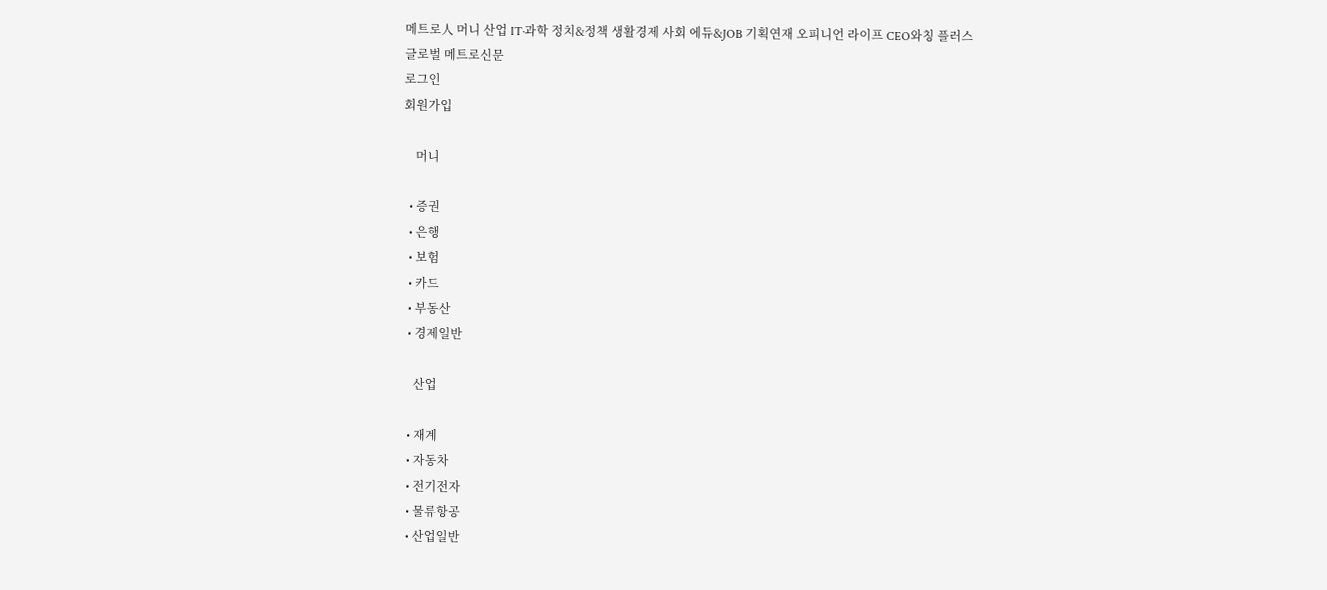메트로人 머니 산업 IT·과학 정치&정책 생활경제 사회 에듀&JOB 기획연재 오피니언 라이프 CEO와칭 플러스
글로벌 메트로신문
로그인
회원가입

    머니

  • 증권
  • 은행
  • 보험
  • 카드
  • 부동산
  • 경제일반

    산업

  • 재계
  • 자동차
  • 전기전자
  • 물류항공
  • 산업일반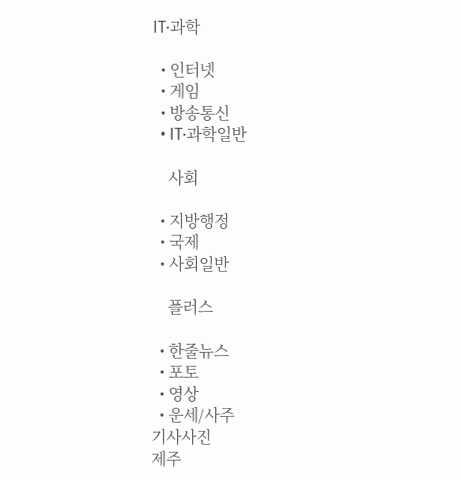IT·과학

  • 인터넷
  • 게임
  • 방송통신
  • IT·과학일반

    사회

  • 지방행정
  • 국제
  • 사회일반

    플러스

  • 한줄뉴스
  • 포토
  • 영상
  • 운세/사주
기사사진
제주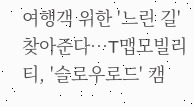여행객 위한 '느린 길' 찾아준다…T맵모빌리티, '슬로우로드' 캠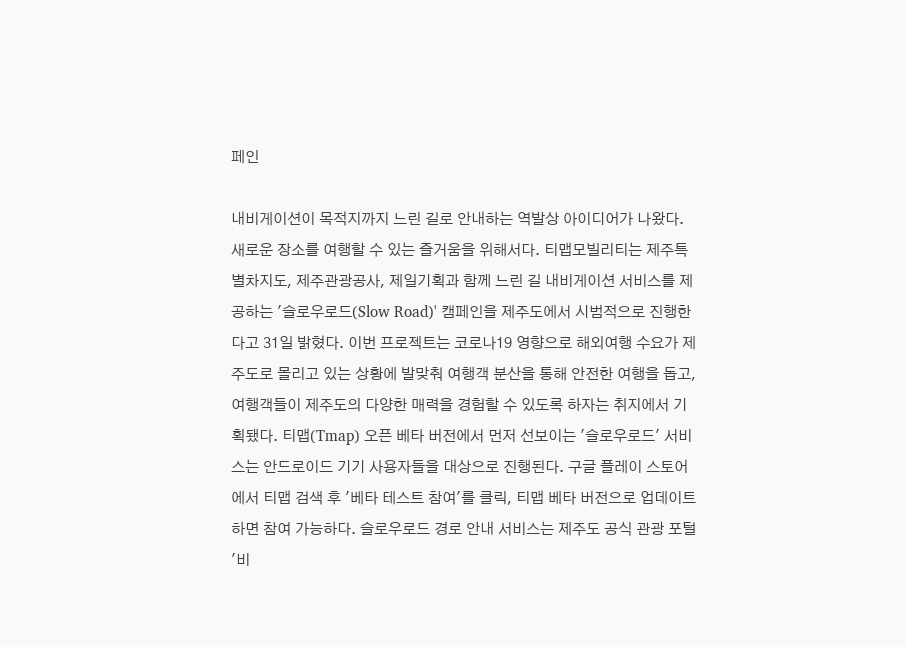페인

내비게이션이 목적지까지 느린 길로 안내하는 역발상 아이디어가 나왔다. 새로운 장소를 여행할 수 있는 즐거움을 위해서다. 티맵모빌리티는 제주특별차지도, 제주관광공사, 제일기획과 함께 느린 길 내비게이션 서비스를 제공하는 '슬로우로드(Slow Road)' 캠페인을 제주도에서 시범적으로 진행한다고 31일 밝혔다. 이번 프로젝트는 코로나19 영향으로 해외여행 수요가 제주도로 몰리고 있는 상황에 발맞춰 여행객 분산을 통해 안전한 여행을 돕고, 여행객들이 제주도의 다양한 매력을 경험할 수 있도록 하자는 취지에서 기획됐다. 티맵(Tmap) 오픈 베타 버전에서 먼저 선보이는 '슬로우로드' 서비스는 안드로이드 기기 사용자들을 대상으로 진행된다. 구글 플레이 스토어에서 티맵 검색 후 '베타 테스트 참여'를 클릭, 티맵 베타 버전으로 업데이트하면 참여 가능하다. 슬로우로드 경로 안내 서비스는 제주도 공식 관광 포털 '비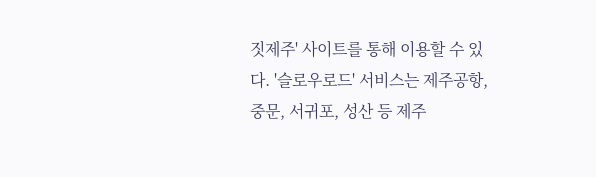짓제주' 사이트를 통해 이용할 수 있다. '슬로우로드' 서비스는 제주공항, 중문, 서귀포, 성산 등 제주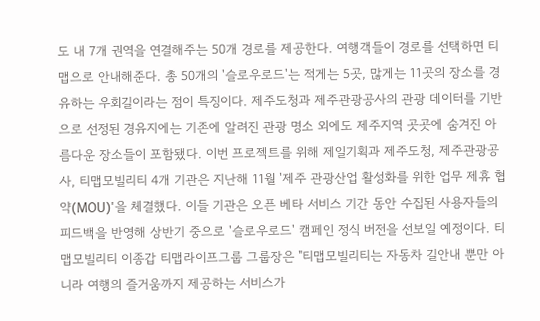도 내 7개 권역을 연결해주는 50개 경로를 제공한다. 여행객들이 경로를 선택하면 티맵으로 안내해준다. 총 50개의 '슬로우로드'는 적게는 5곳, 많게는 11곳의 장소를 경유하는 우회길이라는 점이 특징이다. 제주도청과 제주관광공사의 관광 데이터를 기반으로 선정된 경유지에는 기존에 알려진 관광 명소 외에도 제주지역 곳곳에 숨겨진 아름다운 장소들이 포함됐다. 이번 프로젝트를 위해 제일기획과 제주도청, 제주관광공사, 티맵모빌리티 4개 기관은 지난해 11월 '제주 관광산업 활성화를 위한 업무 제휴 협약(MOU)'을 체결했다. 이들 기관은 오픈 베타 서비스 기간 동안 수집된 사용자들의 피드백을 반영해 상반기 중으로 '슬로우로드' 캠페인 정식 버전을 선보일 예정이다. 티맵모빌리티 이종갑 티맵라이프그룹 그룹장은 "티맵모빌리티는 자동차 길안내 뿐만 아니라 여행의 즐거움까지 제공하는 서비스가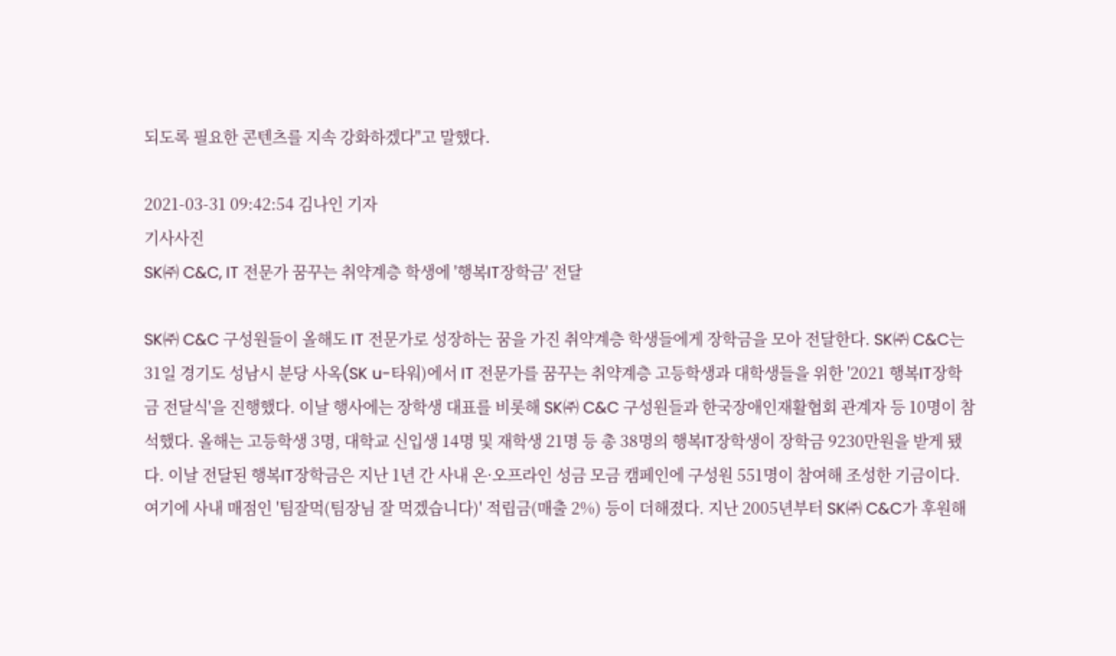되도록 필요한 콘텐츠를 지속 강화하겠다"고 말했다.

2021-03-31 09:42:54 김나인 기자
기사사진
SK㈜ C&C, IT 전문가 꿈꾸는 취약계층 학생에 '행복IT장학금' 전달

SK㈜ C&C 구성원들이 올해도 IT 전문가로 성장하는 꿈을 가진 취약계층 학생들에게 장학금을 모아 전달한다. SK㈜ C&C는 31일 경기도 성남시 분당 사옥(SK u-타워)에서 IT 전문가를 꿈꾸는 취약계층 고등학생과 대학생들을 위한 '2021 행복IT장학금 전달식'을 진행했다. 이날 행사에는 장학생 대표를 비롯해 SK㈜ C&C 구성원들과 한국장애인재활협회 관계자 등 10명이 참석했다. 올해는 고등학생 3명, 대학교 신입생 14명 및 재학생 21명 등 총 38명의 행복IT장학생이 장학금 9230만원을 받게 됐다. 이날 전달된 행복IT장학금은 지난 1년 간 사내 온·오프라인 성금 모금 캠페인에 구성원 551명이 참여해 조성한 기금이다. 여기에 사내 매점인 '팀잘먹(팀장님 잘 먹겠습니다)' 적립금(매출 2%) 등이 더해졌다. 지난 2005년부터 SK㈜ C&C가 후원해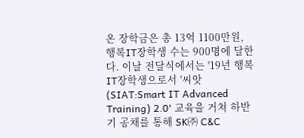온 장학금은 총 13억 1100만원, 행복IT장학생 수는 900명에 달한다. 이날 전달식에서는 '19년 행복IT장학생으로서 '씨앗(SIAT:Smart IT Advanced Training) 2.0' 교육을 거쳐 하반기 공채를 통해 SK㈜ C&C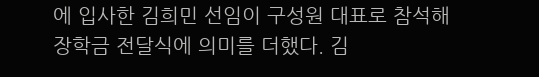에 입사한 김희민 선임이 구성원 대표로 참석해 장학금 전달식에 의미를 더했다. 김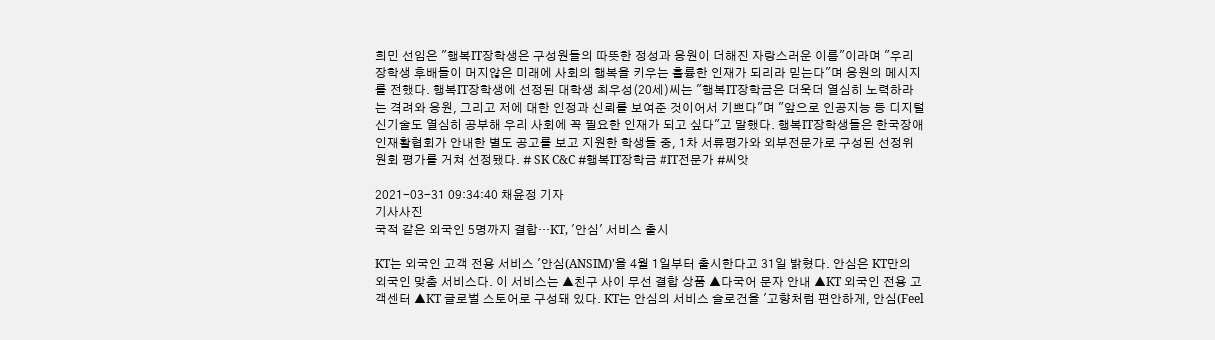희민 선임은 "행복IT장학생은 구성원들의 따뜻한 정성과 응원이 더해진 자랑스러운 이름"이라며 "우리 장학생 후배들이 머지않은 미래에 사회의 행복을 키우는 훌륭한 인재가 되리라 믿는다"며 응원의 메시지를 전했다. 행복IT장학생에 선정된 대학생 최우성(20세)씨는 "행복IT장학금은 더욱더 열심히 노력하라는 격려와 응원, 그리고 저에 대한 인정과 신뢰를 보여준 것이어서 기쁘다"며 "앞으로 인공지능 등 디지털 신기술도 열심히 공부해 우리 사회에 꼭 필요한 인재가 되고 싶다"고 말했다. 행복IT장학생들은 한국장애인재활협회가 안내한 별도 공고를 보고 지원한 학생들 중, 1차 서류평가와 외부전문가로 구성된 선정위원회 평가를 거쳐 선정됐다. # SK C&C #행복IT장학금 #IT전문가 #씨앗

2021-03-31 09:34:40 채윤정 기자
기사사진
국적 같은 외국인 5명까지 결합…KT, '안심' 서비스 출시

KT는 외국인 고객 전용 서비스 '안심(ANSIM)'을 4월 1일부터 출시한다고 31일 밝혔다. 안심은 KT만의 외국인 맞춤 서비스다. 이 서비스는 ▲친구 사이 무선 결합 상품 ▲다국어 문자 안내 ▲KT 외국인 전용 고객센터 ▲KT 글로벌 스토어로 구성돼 있다. KT는 안심의 서비스 슬로건을 '고향처럼 편안하게, 안심(Feel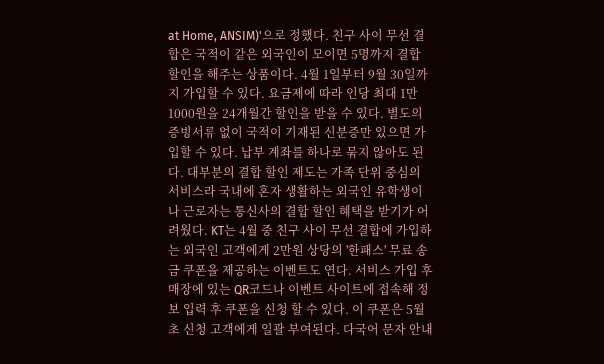at Home, ANSIM)'으로 정했다. 친구 사이 무선 결합은 국적이 같은 외국인이 모이면 5명까지 결합 할인을 해주는 상품이다. 4월 1일부터 9월 30일까지 가입할 수 있다. 요금제에 따라 인당 최대 1만1000원을 24개월간 할인을 받을 수 있다. 별도의 증빙서류 없이 국적이 기재된 신분증만 있으면 가입할 수 있다. 납부 계좌를 하나로 묶지 않아도 된다. 대부분의 결합 할인 제도는 가족 단위 중심의 서비스라 국내에 혼자 생활하는 외국인 유학생이나 근로자는 통신사의 결합 할인 혜택을 받기가 어려웠다. KT는 4월 중 친구 사이 무선 결합에 가입하는 외국인 고객에게 2만원 상당의 '한패스' 무료 송금 쿠폰을 제공하는 이벤트도 연다. 서비스 가입 후 매장에 있는 QR코드나 이벤트 사이트에 접속해 정보 입력 후 쿠폰을 신청 할 수 있다. 이 쿠폰은 5월 초 신청 고객에게 일괄 부여된다. 다국어 문자 안내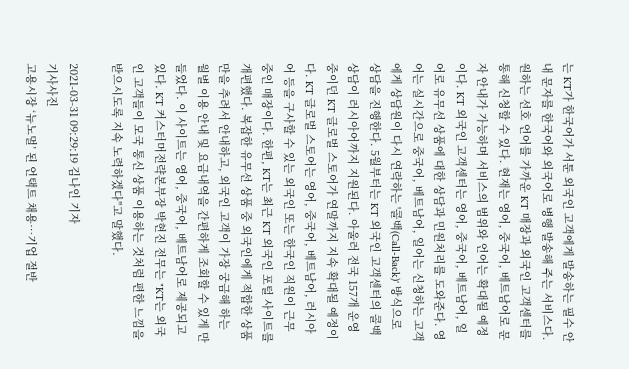는 KT가 한국어가 서툰 외국인 고객에게 발송하는 필수 안내 문자를 한국어와 외국어로 병행 발송해 주는 서비스다. 원하는 선호 언어를 가까운 KT 매장과 외국인 고객센터를 통해 신청할 수 있다. 현재는 영어, 중국어, 베트남어로 문자 안내가 가능하며 서비스의 범위와 언어는 확대될 예정이다. KT 외국인 고객센터는 영어, 중국어, 베트남어, 일어로 유무선 상품에 대한 상담과 민원처리를 도와준다. 영어는 실시간으로 중국어, 베트남어, 일어는 신청하는 고객에게 상담원이 다시 연락하는 '콜백(Call-Back)' 방식으로 상담을 진행한다. 5월부터는 KT 외국인 고객센터의 콜백 상담이 러시아어까지 지원된다. 아울러 전국 157개 운영 중이던 KT 글로벌 스토어가 연말까지 지속 확대될 예정이다. KT 글로벌 스토어는 영어, 중국어, 베트남어, 러시아어 등을 구사할 수 있는 외국인 또는 한국인 직원이 근무 중인 매장이다. 한편, KT는 최근 KT 외국인 포털 사이트를 개편했다. 복잡한 유무선 상품 중 외국인에게 적합한 상품만을 추려서 안내하고, 외국인 고객이 가장 궁금해 하는 월별 이용 안내 및 요금내역을 간편하게 조회할 수 있게 만들었다. 이 사이트는 영어, 중국어, 베트남어로 제공되고 있다. KT 커스터머전략본부장 박현진 전무는 "KT는 외국인 고객들이 모국 통신 상품 이용하는 것처럼 편한 느낌을 받으시도록 지속 노력하겠다"고 말했다.

2021-03-31 09:29:19 김나인 기자
기사사진
고용시장 ‘뉴노멀’ 된 언택트 채용…기업 절반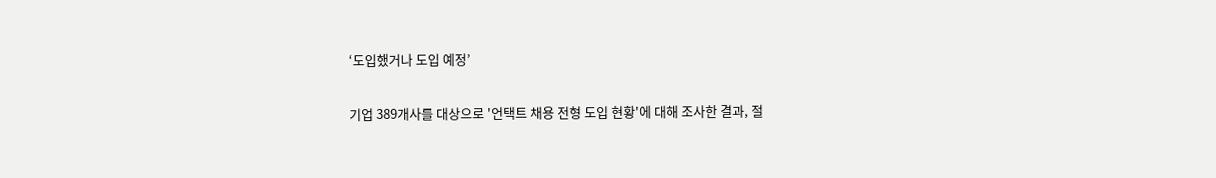‘도입했거나 도입 예정’

기업 389개사를 대상으로 '언택트 채용 전형 도입 현황'에 대해 조사한 결과, 절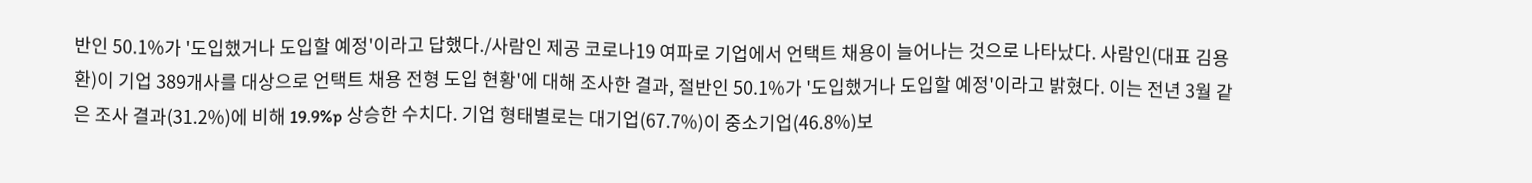반인 50.1%가 '도입했거나 도입할 예정'이라고 답했다./사람인 제공 코로나19 여파로 기업에서 언택트 채용이 늘어나는 것으로 나타났다. 사람인(대표 김용환)이 기업 389개사를 대상으로 언택트 채용 전형 도입 현황'에 대해 조사한 결과, 절반인 50.1%가 '도입했거나 도입할 예정'이라고 밝혔다. 이는 전년 3월 같은 조사 결과(31.2%)에 비해 19.9%p 상승한 수치다. 기업 형태별로는 대기업(67.7%)이 중소기업(46.8%)보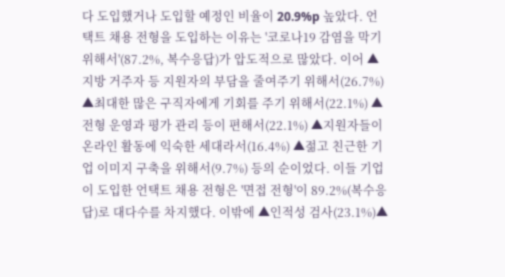다 도입했거나 도입할 예정인 비율이 20.9%p 높았다. 언택트 채용 전형을 도입하는 이유는 '코로나19 감염을 막기 위해서'(87.2%, 복수응답)가 압도적으로 많았다. 이어 ▲지방 거주자 등 지원자의 부담을 줄여주기 위해서(26.7%) ▲최대한 많은 구직자에게 기회를 주기 위해서(22.1%) ▲전형 운영과 평가 관리 등이 편해서(22.1%) ▲지원자들이 온라인 활동에 익숙한 세대라서(16.4%) ▲젊고 친근한 기업 이미지 구축을 위해서(9.7%) 등의 순이었다. 이들 기업이 도입한 언택트 채용 전형은 '면접 전형'이 89.2%(복수응답)로 대다수를 차지했다. 이밖에 ▲인적성 검사(23.1%)▲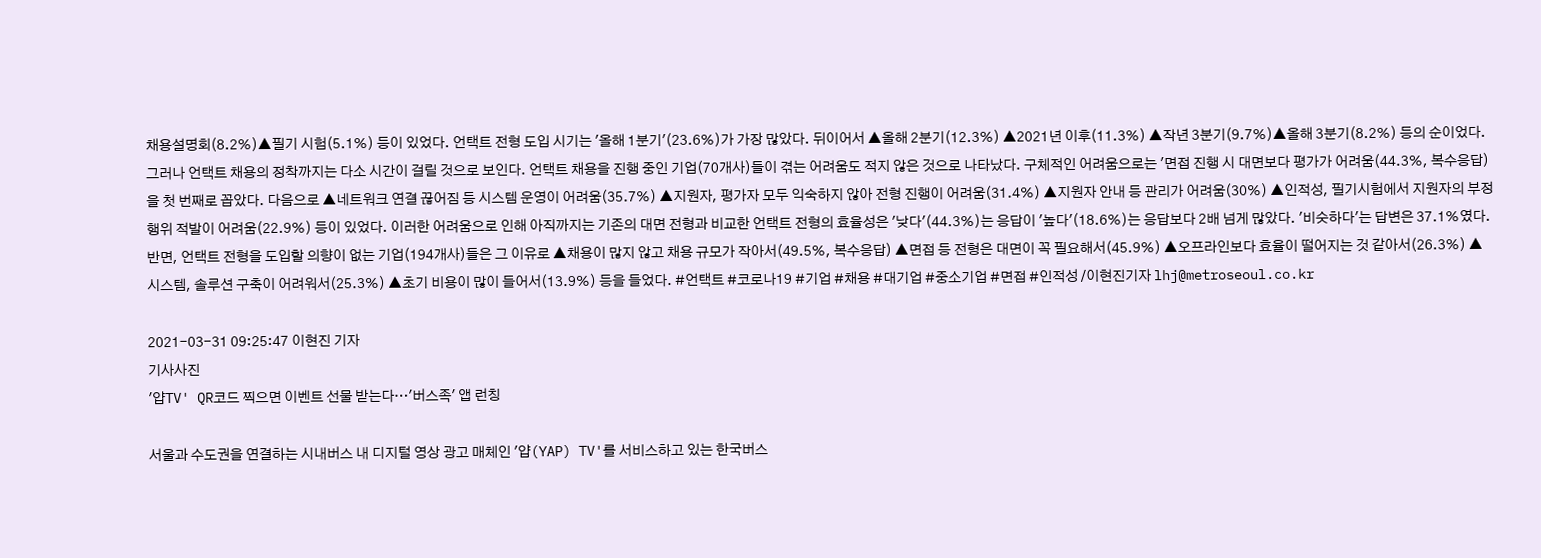채용설명회(8.2%)▲필기 시험(5.1%) 등이 있었다. 언택트 전형 도입 시기는 '올해 1분기'(23.6%)가 가장 많았다. 뒤이어서 ▲올해 2분기(12.3%) ▲2021년 이후(11.3%) ▲작년 3분기(9.7%)▲올해 3분기(8.2%) 등의 순이었다. 그러나 언택트 채용의 정착까지는 다소 시간이 걸릴 것으로 보인다. 언택트 채용을 진행 중인 기업(70개사)들이 겪는 어려움도 적지 않은 것으로 나타났다. 구체적인 어려움으로는 '면접 진행 시 대면보다 평가가 어려움(44.3%, 복수응답)을 첫 번째로 꼽았다. 다음으로 ▲네트워크 연결 끊어짐 등 시스템 운영이 어려움(35.7%) ▲지원자, 평가자 모두 익숙하지 않아 전형 진행이 어려움(31.4%) ▲지원자 안내 등 관리가 어려움(30%) ▲인적성, 필기시험에서 지원자의 부정행위 적발이 어려움(22.9%) 등이 있었다. 이러한 어려움으로 인해 아직까지는 기존의 대면 전형과 비교한 언택트 전형의 효율성은 '낮다'(44.3%)는 응답이 '높다'(18.6%)는 응답보다 2배 넘게 많았다. '비슷하다'는 답변은 37.1%였다. 반면, 언택트 전형을 도입할 의향이 없는 기업(194개사)들은 그 이유로 ▲채용이 많지 않고 채용 규모가 작아서(49.5%, 복수응답) ▲면접 등 전형은 대면이 꼭 필요해서(45.9%) ▲오프라인보다 효율이 떨어지는 것 같아서(26.3%) ▲시스템, 솔루션 구축이 어려워서(25.3%) ▲초기 비용이 많이 들어서(13.9%) 등을 들었다. #언택트 #코로나19 #기업 #채용 #대기업 #중소기업 #면접 #인적성 /이현진기자 lhj@metroseoul.co.kr

2021-03-31 09:25:47 이현진 기자
기사사진
'얍TV' QR코드 찍으면 이벤트 선물 받는다…'버스족' 앱 런칭

서울과 수도권을 연결하는 시내버스 내 디지털 영상 광고 매체인 '얍(YAP) TV'를 서비스하고 있는 한국버스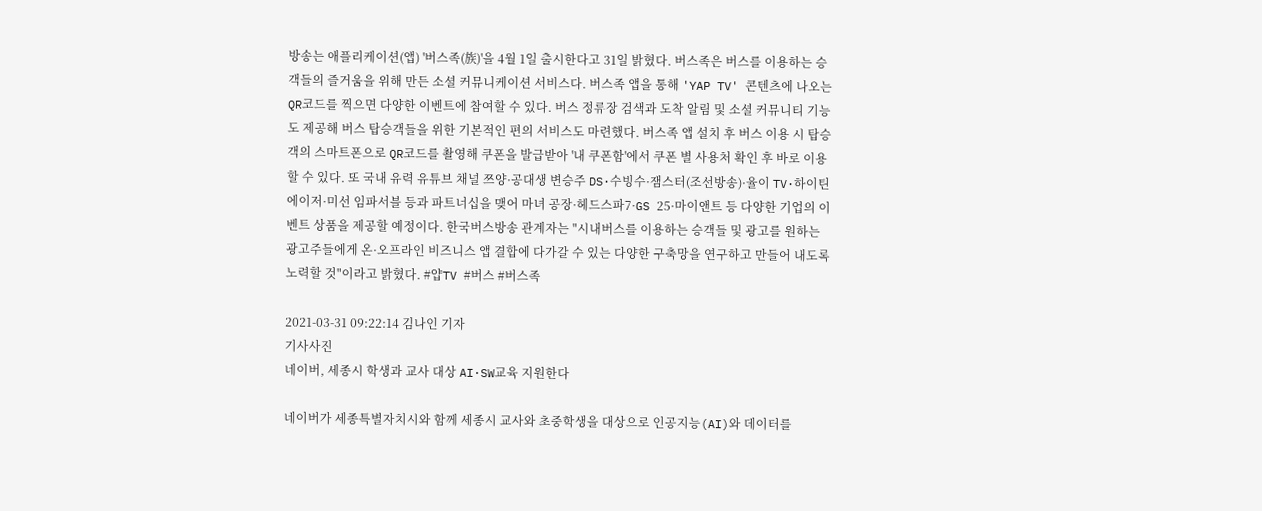방송는 애플리케이션(앱) '버스족(族)'을 4월 1일 출시한다고 31일 밝혔다. 버스족은 버스를 이용하는 승객들의 즐거움을 위해 만든 소셜 커뮤니케이션 서비스다. 버스족 앱을 통해 'YAP TV' 콘텐츠에 나오는 QR코드를 찍으면 다양한 이벤트에 참여할 수 있다. 버스 정류장 검색과 도착 알림 및 소셜 커뮤니티 기능도 제공해 버스 탑승객들을 위한 기본적인 편의 서비스도 마련했다. 버스족 앱 설치 후 버스 이용 시 탑승객의 스마트폰으로 QR코드를 촬영해 쿠폰을 발급받아 '내 쿠폰함'에서 쿠폰 별 사용처 확인 후 바로 이용할 수 있다. 또 국내 유력 유튜브 채널 쯔양·공대생 변승주 DS·수빙수·잼스터(조선방송)·율이 TV·하이틴 에이저·미선 임파서블 등과 파트너십을 맺어 마녀 공장·헤드스파7·GS 25·마이앤트 등 다양한 기업의 이벤트 상품을 제공할 예정이다. 한국버스방송 관계자는 "시내버스를 이용하는 승객들 및 광고를 원하는 광고주들에게 온·오프라인 비즈니스 앱 결합에 다가갈 수 있는 다양한 구축망을 연구하고 만들어 내도록 노력할 것"이라고 밝혔다. #얍TV #버스 #버스족

2021-03-31 09:22:14 김나인 기자
기사사진
네이버, 세종시 학생과 교사 대상 AI·SW교육 지원한다

네이버가 세종특별자치시와 함께 세종시 교사와 초중학생을 대상으로 인공지능(AI)와 데이터를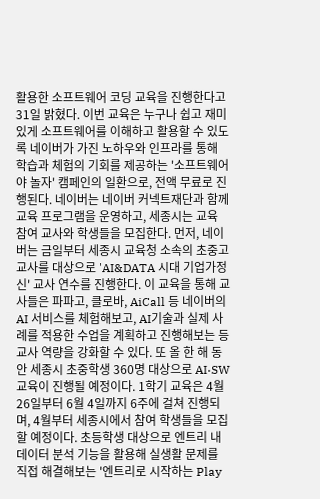활용한 소프트웨어 코딩 교육을 진행한다고 31일 밝혔다. 이번 교육은 누구나 쉽고 재미있게 소프트웨어를 이해하고 활용할 수 있도록 네이버가 가진 노하우와 인프라를 통해 학습과 체험의 기회를 제공하는 '소프트웨어야 놀자' 캠페인의 일환으로, 전액 무료로 진행된다. 네이버는 네이버 커넥트재단과 함께 교육 프로그램을 운영하고, 세종시는 교육 참여 교사와 학생들을 모집한다. 먼저, 네이버는 금일부터 세종시 교육청 소속의 초중고 교사를 대상으로 'AI&DATA 시대 기업가정신' 교사 연수를 진행한다. 이 교육을 통해 교사들은 파파고, 클로바, AiCall 등 네이버의 AI 서비스를 체험해보고, AI기술과 실제 사례를 적용한 수업을 계획하고 진행해보는 등 교사 역량을 강화할 수 있다. 또 올 한 해 동안 세종시 초중학생 360명 대상으로 AI·SW교육이 진행될 예정이다. 1학기 교육은 4월 26일부터 6월 4일까지 6주에 걸쳐 진행되며, 4월부터 세종시에서 참여 학생들을 모집할 예정이다. 초등학생 대상으로 엔트리 내 데이터 분석 기능을 활용해 실생활 문제를 직접 해결해보는 '엔트리로 시작하는 Play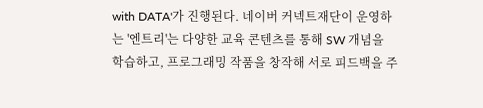with DATA'가 진행된다. 네이버 커넥트재단이 운영하는 '엔트리'는 다양한 교육 콘텐츠를 통해 SW 개념을 학습하고, 프로그래밍 작품을 창작해 서로 피드백을 주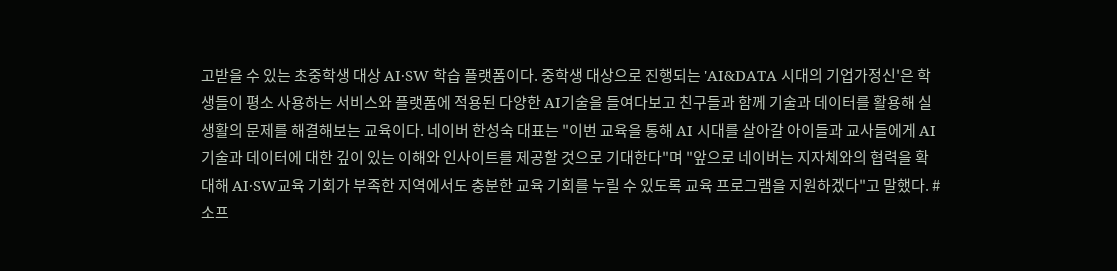고받을 수 있는 초중학생 대상 AI·SW 학습 플랫폼이다. 중학생 대상으로 진행되는 'AI&DATA 시대의 기업가정신'은 학생들이 평소 사용하는 서비스와 플랫폼에 적용된 다양한 AI기술을 들여다보고 친구들과 함께 기술과 데이터를 활용해 실생활의 문제를 해결해보는 교육이다. 네이버 한성숙 대표는 "이번 교육을 통해 AI 시대를 살아갈 아이들과 교사들에게 AI기술과 데이터에 대한 깊이 있는 이해와 인사이트를 제공할 것으로 기대한다"며 "앞으로 네이버는 지자체와의 협력을 확대해 AI·SW교육 기회가 부족한 지역에서도 충분한 교육 기회를 누릴 수 있도록 교육 프로그램을 지원하겠다"고 말했다. #소프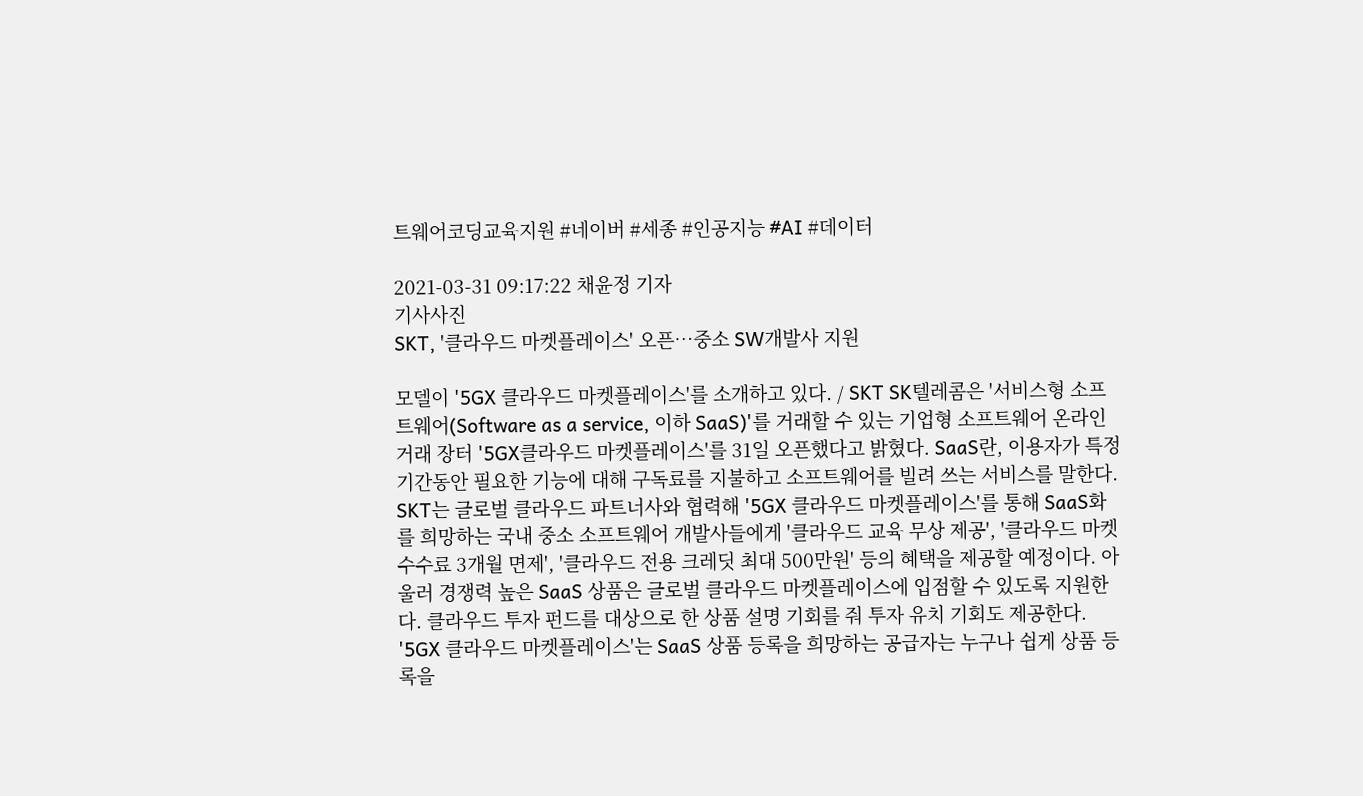트웨어코딩교육지원 #네이버 #세종 #인공지능 #AI #데이터

2021-03-31 09:17:22 채윤정 기자
기사사진
SKT, '클라우드 마켓플레이스' 오픈…중소 SW개발사 지원

모델이 '5GX 클라우드 마켓플레이스'를 소개하고 있다. / SKT SK텔레콤은 '서비스형 소프트웨어(Software as a service, 이하 SaaS)'를 거래할 수 있는 기업형 소프트웨어 온라인 거래 장터 '5GX클라우드 마켓플레이스'를 31일 오픈했다고 밝혔다. SaaS란, 이용자가 특정 기간동안 필요한 기능에 대해 구독료를 지불하고 소프트웨어를 빌려 쓰는 서비스를 말한다. SKT는 글로벌 클라우드 파트너사와 협력해 '5GX 클라우드 마켓플레이스'를 통해 SaaS화를 희망하는 국내 중소 소프트웨어 개발사들에게 '클라우드 교육 무상 제공', '클라우드 마켓 수수료 3개월 면제', '클라우드 전용 크레딧 최대 500만원' 등의 혜택을 제공할 예정이다. 아울러 경쟁력 높은 SaaS 상품은 글로벌 클라우드 마켓플레이스에 입점할 수 있도록 지원한다. 클라우드 투자 펀드를 대상으로 한 상품 설명 기회를 줘 투자 유치 기회도 제공한다. '5GX 클라우드 마켓플레이스'는 SaaS 상품 등록을 희망하는 공급자는 누구나 쉽게 상품 등록을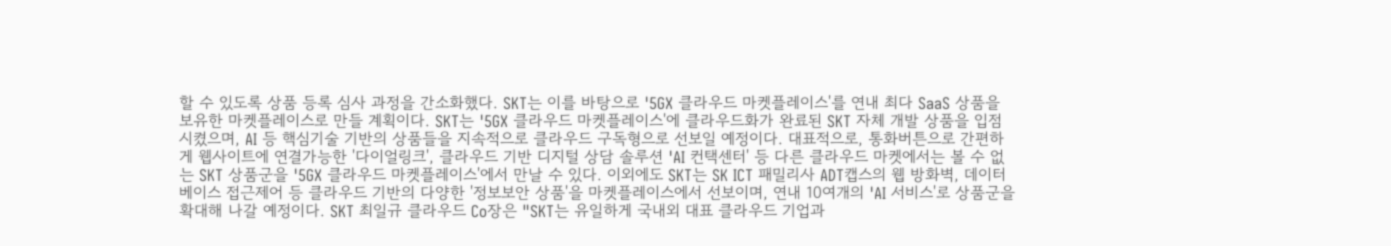할 수 있도록 상품 등록 심사 과정을 간소화했다. SKT는 이를 바탕으로 '5GX 클라우드 마켓플레이스'를 연내 최다 SaaS 상품을 보유한 마켓플레이스로 만들 계획이다. SKT는 '5GX 클라우드 마켓플레이스'에 클라우드화가 완료된 SKT 자체 개발 상품을 입점시켰으며, AI 등 핵심기술 기반의 상품들을 지속적으로 클라우드 구독형으로 선보일 예정이다. 대표적으로, 통화버튼으로 간편하게 웹사이트에 연결가능한 '다이얼링크', 클라우드 기반 디지털 상담 솔루션 'AI 컨택센터' 등 다른 클라우드 마켓에서는 볼 수 없는 SKT 상품군을 '5GX 클라우드 마켓플레이스'에서 만날 수 있다. 이외에도 SKT는 SK ICT 패밀리사 ADT캡스의 웹 방화벽, 데이터베이스 접근제어 등 클라우드 기반의 다양한 '정보보안 상품'을 마켓플레이스에서 선보이며, 연내 10여개의 'AI 서비스'로 상품군을 확대해 나갈 예정이다. SKT 최일규 클라우드 Co장은 "SKT는 유일하게 국내외 대표 클라우드 기업과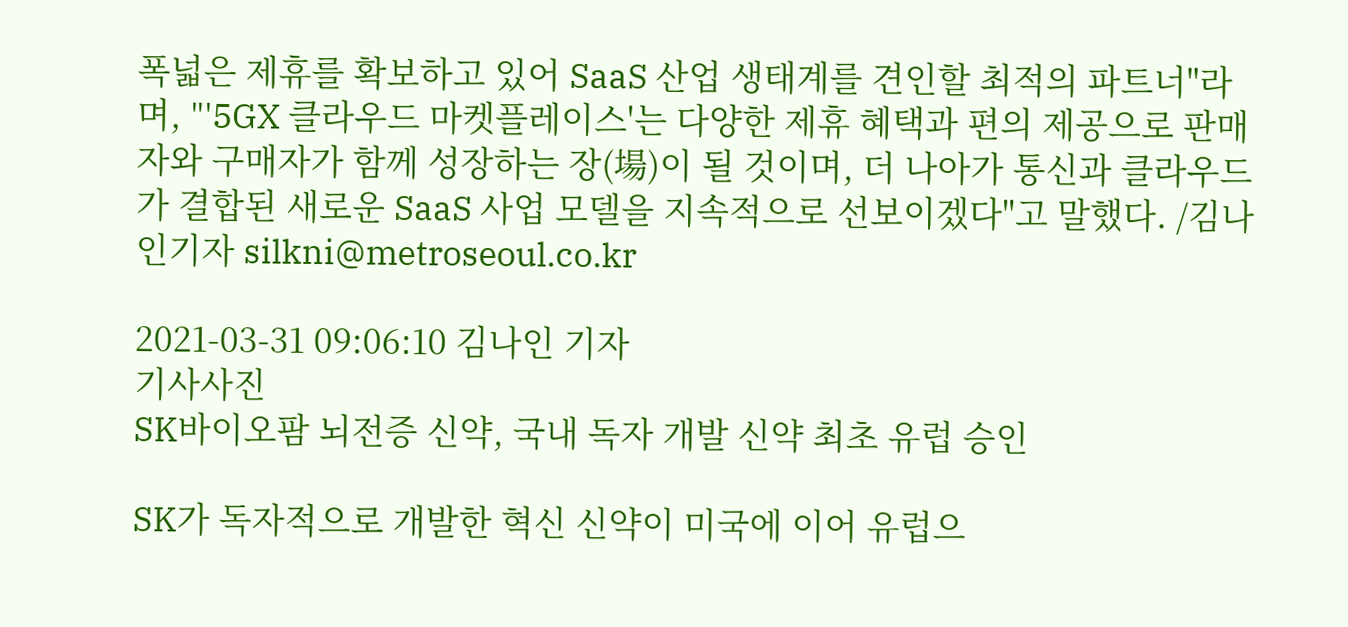폭넓은 제휴를 확보하고 있어 SaaS 산업 생태계를 견인할 최적의 파트너"라며, "'5GX 클라우드 마켓플레이스'는 다양한 제휴 혜택과 편의 제공으로 판매자와 구매자가 함께 성장하는 장(場)이 될 것이며, 더 나아가 통신과 클라우드가 결합된 새로운 SaaS 사업 모델을 지속적으로 선보이겠다"고 말했다. /김나인기자 silkni@metroseoul.co.kr

2021-03-31 09:06:10 김나인 기자
기사사진
SK바이오팜 뇌전증 신약, 국내 독자 개발 신약 최초 유럽 승인

SK가 독자적으로 개발한 혁신 신약이 미국에 이어 유럽으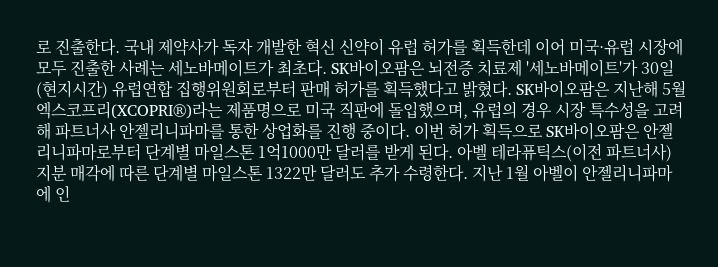로 진출한다. 국내 제약사가 독자 개발한 혁신 신약이 유럽 허가를 획득한데 이어 미국·유럽 시장에 모두 진출한 사례는 세노바메이트가 최초다. SK바이오팜은 뇌전증 치료제 '세노바메이트'가 30일(현지시간) 유럽연합 집행위원회로부터 판매 허가를 획득했다고 밝혔다. SK바이오팜은 지난해 5월 엑스코프리(XCOPRI®)라는 제품명으로 미국 직판에 돌입했으며, 유럽의 경우 시장 특수성을 고려해 파트너사 안젤리니파마를 통한 상업화를 진행 중이다. 이번 허가 획득으로 SK바이오팜은 안젤리니파마로부터 단계별 마일스톤 1억1000만 달러를 받게 된다. 아벨 테라퓨틱스(이전 파트너사) 지분 매각에 따른 단계별 마일스톤 1322만 달러도 추가 수령한다. 지난 1월 아벨이 안젤리니파마에 인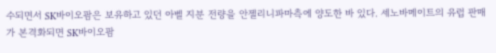수되면서 SK바이오팜은 보유하고 있던 아벨 지분 전량을 안젤리니파마측에 양도한 바 있다. 세노바메이트의 유럽 판매가 본격화되면 SK바이오팜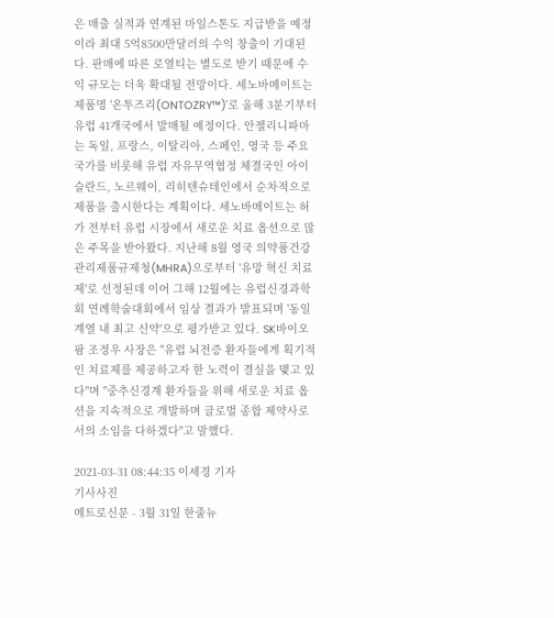은 매출 실적과 연계된 마일스톤도 지급받을 예정이라 최대 5억8500만달러의 수익 창출이 기대된다. 판매에 따른 로열티는 별도로 받기 때문에 수익 규모는 더욱 확대될 전망이다. 세노바메이트는 제품명 '온투즈리(ONTOZRY™)'로 올해 3분기부터 유럽 41개국에서 발매될 예정이다. 안젤리니파마는 독일, 프랑스, 이탈리아, 스페인, 영국 등 주요 국가를 비롯해 유럽 자유무역협정 체결국인 아이슬란드, 노르웨이, 리히텐슈테인에서 순차적으로 제품을 출시한다는 계획이다. 세노바메이트는 허가 전부터 유럽 시장에서 새로운 치료 옵션으로 많은 주목을 받아왔다. 지난해 8월 영국 의약품건강관리제품규제청(MHRA)으로부터 '유망 혁신 치료제'로 선정된데 이어 그해 12월에는 유럽신경과학회 연례학술대회에서 임상 결과가 발표되며 '동일 계열 내 최고 신약'으로 평가받고 있다. SK바이오팜 조정우 사장은 "유럽 뇌전증 환자들에게 획기적인 치료제를 제공하고자 한 노력이 결실을 맺고 있다"며 "중추신경계 환자들을 위해 새로운 치료 옵션을 지속적으로 개발하며 글로벌 종합 제약사로서의 소임을 다하겠다"고 말했다.

2021-03-31 08:44:35 이세경 기자
기사사진
메트로신문 - 3월 31일 한줄뉴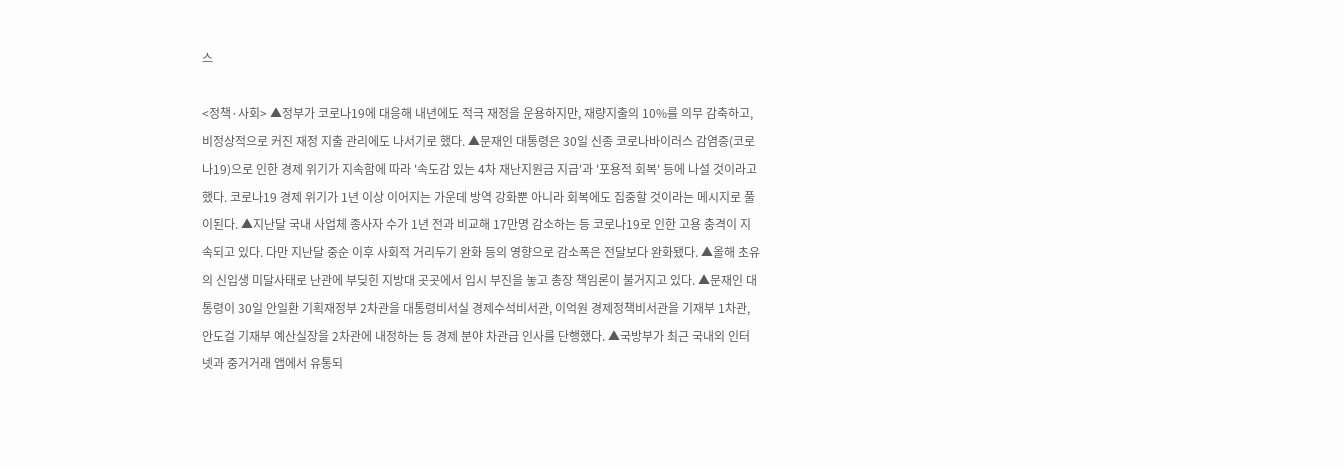스

<정책·사회> ▲정부가 코로나19에 대응해 내년에도 적극 재정을 운용하지만, 재량지출의 10%를 의무 감축하고, 비정상적으로 커진 재정 지출 관리에도 나서기로 했다. ▲문재인 대통령은 30일 신종 코로나바이러스 감염증(코로나19)으로 인한 경제 위기가 지속함에 따라 '속도감 있는 4차 재난지원금 지급'과 '포용적 회복' 등에 나설 것이라고 했다. 코로나19 경제 위기가 1년 이상 이어지는 가운데 방역 강화뿐 아니라 회복에도 집중할 것이라는 메시지로 풀이된다. ▲지난달 국내 사업체 종사자 수가 1년 전과 비교해 17만명 감소하는 등 코로나19로 인한 고용 충격이 지속되고 있다. 다만 지난달 중순 이후 사회적 거리두기 완화 등의 영향으로 감소폭은 전달보다 완화됐다. ▲올해 초유의 신입생 미달사태로 난관에 부딪힌 지방대 곳곳에서 입시 부진을 놓고 총장 책임론이 불거지고 있다. ▲문재인 대통령이 30일 안일환 기획재정부 2차관을 대통령비서실 경제수석비서관, 이억원 경제정책비서관을 기재부 1차관, 안도걸 기재부 예산실장을 2차관에 내정하는 등 경제 분야 차관급 인사를 단행했다. ▲국방부가 최근 국내외 인터넷과 중거거래 앱에서 유통되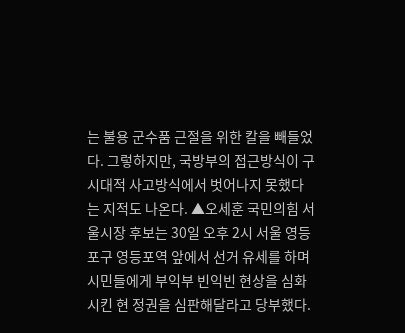는 불용 군수품 근절을 위한 칼을 빼들었다. 그렇하지만, 국방부의 접근방식이 구시대적 사고방식에서 벗어나지 못했다는 지적도 나온다. ▲오세훈 국민의힘 서울시장 후보는 30일 오후 2시 서울 영등포구 영등포역 앞에서 선거 유세를 하며 시민들에게 부익부 빈익빈 현상을 심화시킨 현 정권을 심판해달라고 당부했다.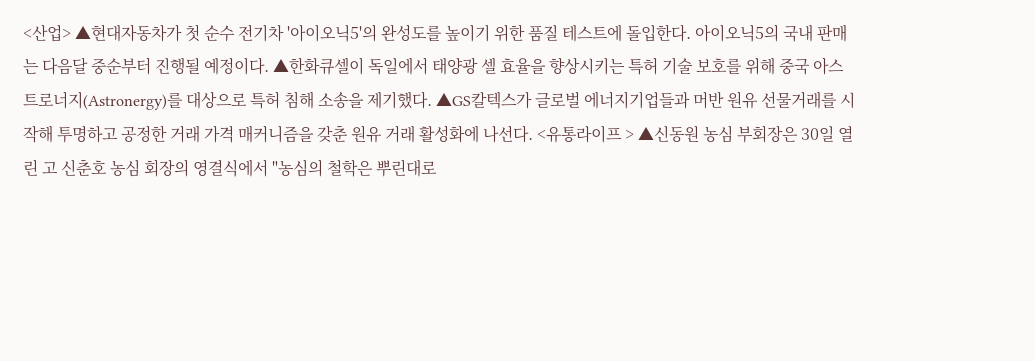<산업> ▲현대자동차가 첫 순수 전기차 '아이오닉5'의 완성도를 높이기 위한 품질 테스트에 돌입한다. 아이오닉5의 국내 판매는 다음달 중순부터 진행될 예정이다. ▲한화큐셀이 독일에서 태양광 셀 효율을 향상시키는 특허 기술 보호를 위해 중국 아스트로너지(Astronergy)를 대상으로 특허 침해 소송을 제기했다. ▲GS칼텍스가 글로벌 에너지기업들과 머반 원유 선물거래를 시작해 투명하고 공정한 거래 가격 매커니즘을 갖춘 원유 거래 활성화에 나선다. <유통라이프 > ▲신동원 농심 부회장은 30일 열린 고 신춘호 농심 회장의 영결식에서 "농심의 철학은 뿌린대로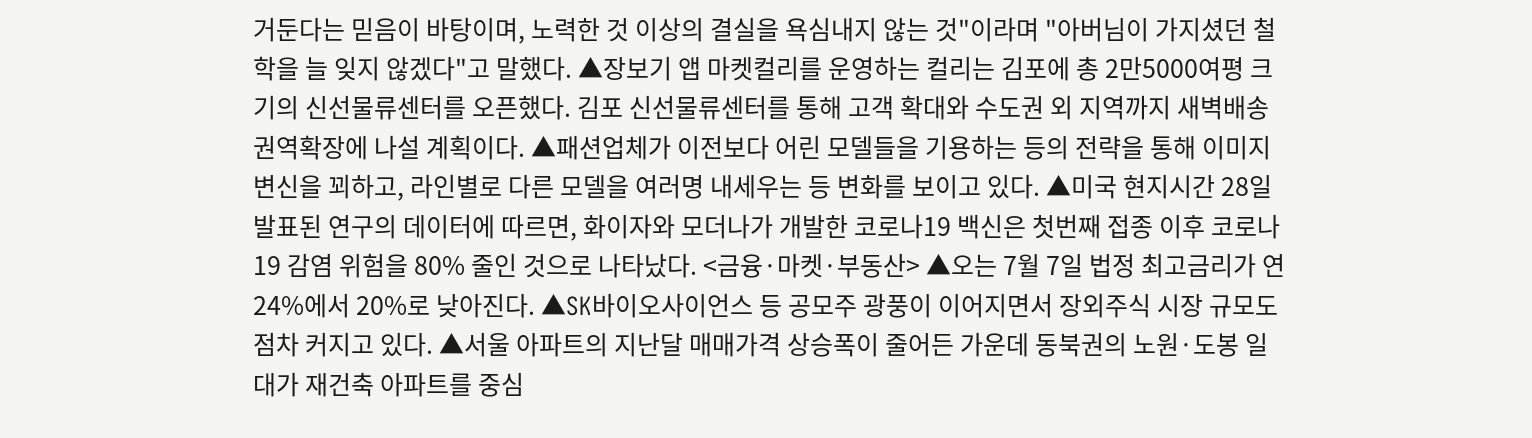거둔다는 믿음이 바탕이며, 노력한 것 이상의 결실을 욕심내지 않는 것"이라며 "아버님이 가지셨던 철학을 늘 잊지 않겠다"고 말했다. ▲장보기 앱 마켓컬리를 운영하는 컬리는 김포에 총 2만5000여평 크기의 신선물류센터를 오픈했다. 김포 신선물류센터를 통해 고객 확대와 수도권 외 지역까지 새벽배송 권역확장에 나설 계획이다. ▲패션업체가 이전보다 어린 모델들을 기용하는 등의 전략을 통해 이미지 변신을 꾀하고, 라인별로 다른 모델을 여러명 내세우는 등 변화를 보이고 있다. ▲미국 현지시간 28일 발표된 연구의 데이터에 따르면, 화이자와 모더나가 개발한 코로나19 백신은 첫번째 접종 이후 코로나19 감염 위험을 80% 줄인 것으로 나타났다. <금융·마켓·부동산> ▲오는 7월 7일 법정 최고금리가 연 24%에서 20%로 낮아진다. ▲SK바이오사이언스 등 공모주 광풍이 이어지면서 장외주식 시장 규모도 점차 커지고 있다. ▲서울 아파트의 지난달 매매가격 상승폭이 줄어든 가운데 동북권의 노원·도봉 일대가 재건축 아파트를 중심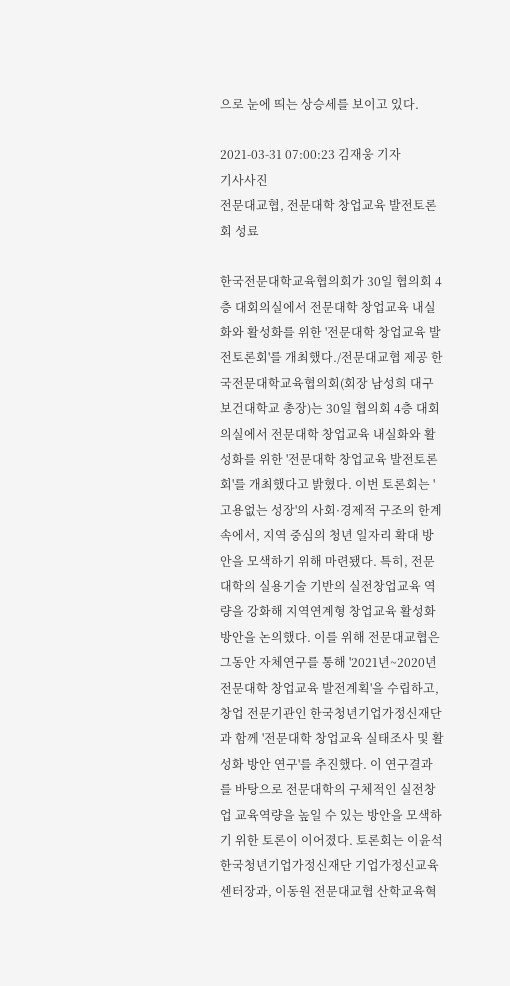으로 눈에 띄는 상승세를 보이고 있다.

2021-03-31 07:00:23 김재웅 기자
기사사진
전문대교협, 전문대학 창업교육 발전토론회 성료

한국전문대학교육협의회가 30일 협의회 4층 대회의실에서 전문대학 창업교육 내실화와 활성화를 위한 '전문대학 창업교육 발전토론회'를 개최했다./전문대교협 제공 한국전문대학교육협의회(회장 남성희 대구보건대학교 총장)는 30일 협의회 4층 대회의실에서 전문대학 창업교육 내실화와 활성화를 위한 '전문대학 창업교육 발전토론회'를 개최했다고 밝혔다. 이번 토론회는 '고용없는 성장'의 사회·경제적 구조의 한계 속에서, 지역 중심의 청년 일자리 확대 방안을 모색하기 위해 마련됐다. 특히, 전문대학의 실용기술 기반의 실전창업교육 역량을 강화해 지역연계형 창업교육 활성화 방안을 논의했다. 이를 위해 전문대교협은 그동안 자체연구를 통해 '2021년~2020년 전문대학 창업교육 발전계획'을 수립하고, 창업 전문기관인 한국청년기업가정신재단과 함께 '전문대학 창업교육 실태조사 및 활성화 방안 연구'를 추진했다. 이 연구결과를 바탕으로 전문대학의 구체적인 실전창업 교육역량을 높일 수 있는 방안을 모색하기 위한 토론이 이어졌다. 토론회는 이윤석 한국청년기업가정신재단 기업가정신교육센터장과, 이동원 전문대교협 산학교육혁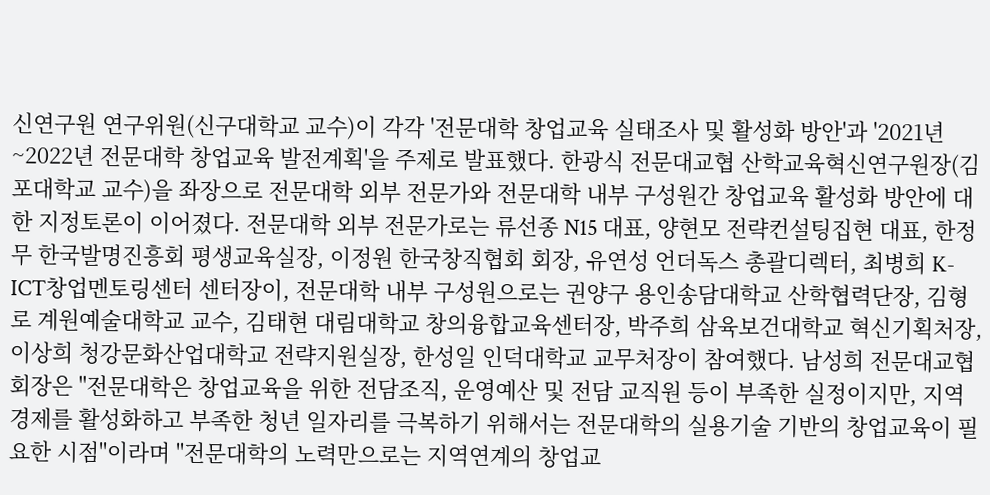신연구원 연구위원(신구대학교 교수)이 각각 '전문대학 창업교육 실태조사 및 활성화 방안'과 '2021년~2022년 전문대학 창업교육 발전계획'을 주제로 발표했다. 한광식 전문대교협 산학교육혁신연구원장(김포대학교 교수)을 좌장으로 전문대학 외부 전문가와 전문대학 내부 구성원간 창업교육 활성화 방안에 대한 지정토론이 이어졌다. 전문대학 외부 전문가로는 류선종 N15 대표, 양현모 전략컨설팅집현 대표, 한정무 한국발명진흥회 평생교육실장, 이정원 한국창직협회 회장, 유연성 언더독스 총괄디렉터, 최병희 K-ICT창업멘토링센터 센터장이, 전문대학 내부 구성원으로는 권양구 용인송담대학교 산학협력단장, 김형로 계원예술대학교 교수, 김태현 대림대학교 창의융합교육센터장, 박주희 삼육보건대학교 혁신기획처장, 이상희 청강문화산업대학교 전략지원실장, 한성일 인덕대학교 교무처장이 참여했다. 남성희 전문대교협 회장은 "전문대학은 창업교육을 위한 전담조직, 운영예산 및 전담 교직원 등이 부족한 실정이지만, 지역경제를 활성화하고 부족한 청년 일자리를 극복하기 위해서는 전문대학의 실용기술 기반의 창업교육이 필요한 시점"이라며 "전문대학의 노력만으로는 지역연계의 창업교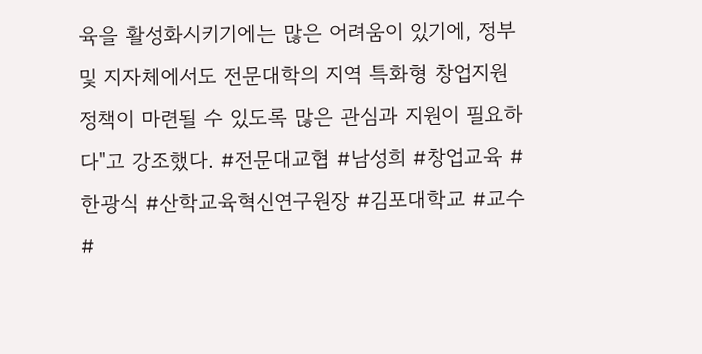육을 활성화시키기에는 많은 어려움이 있기에, 정부 및 지자체에서도 전문대학의 지역 특화형 창업지원 정책이 마련될 수 있도록 많은 관심과 지원이 필요하다"고 강조했다. #전문대교협 #남성희 #창업교육 #한광식 #산학교육혁신연구원장 #김포대학교 #교수 #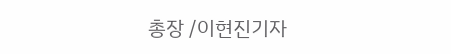총장 /이현진기자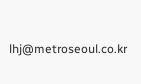lhj@metroseoul.co.kr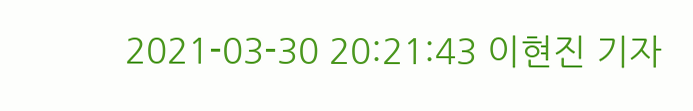2021-03-30 20:21:43 이현진 기자